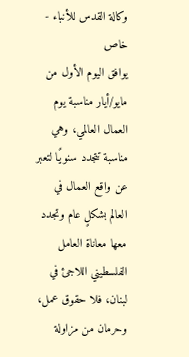وكالة القدس للأنباء - خاص
يوافق اليوم الأول من مايو/أيار مناسبة يوم العمال العالمي، وهي مناسبة تتجدد سنويًا لتعبر عن واقع العمال في العالم بشكلٍ عام وتجدد معها معاناة العامل الفلسطيني اللاجئ في لبنان، فلا حقوق عمل، وحرمان من مزاولة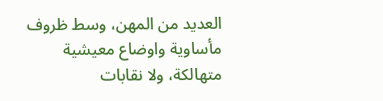العديد من المهن، وسط ظروف مأساوية واوضاع معيشية متهالكة، ولا نقابات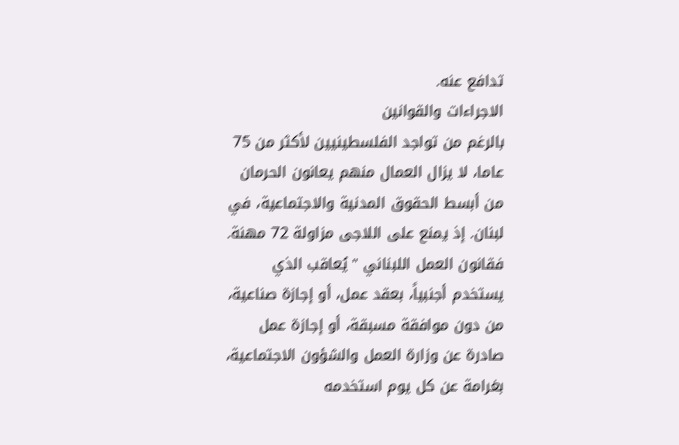تدافع عنه.
الاجراءات والقوانين
بالرغم من تواجد الفلسطينيين لأكثر من 75 عاما، لا يزال العمال منهم يعانون الحرمان من أبسط الحقوق المدنية والاجتماعية، في لبنان. إذ يمنع على اللاجى مزاولة 72 مهنة. فقانون العمل اللبناني "يُعاقب الذي يستخدم أجنبياً، بعقد عمل، أو إجازة صناعية، من دون موافقة مسبقة، أو إجازة عمل صادرة عن وزارة العمل والشؤون الاجتماعية، بغرامة عن كل يوم استخدمه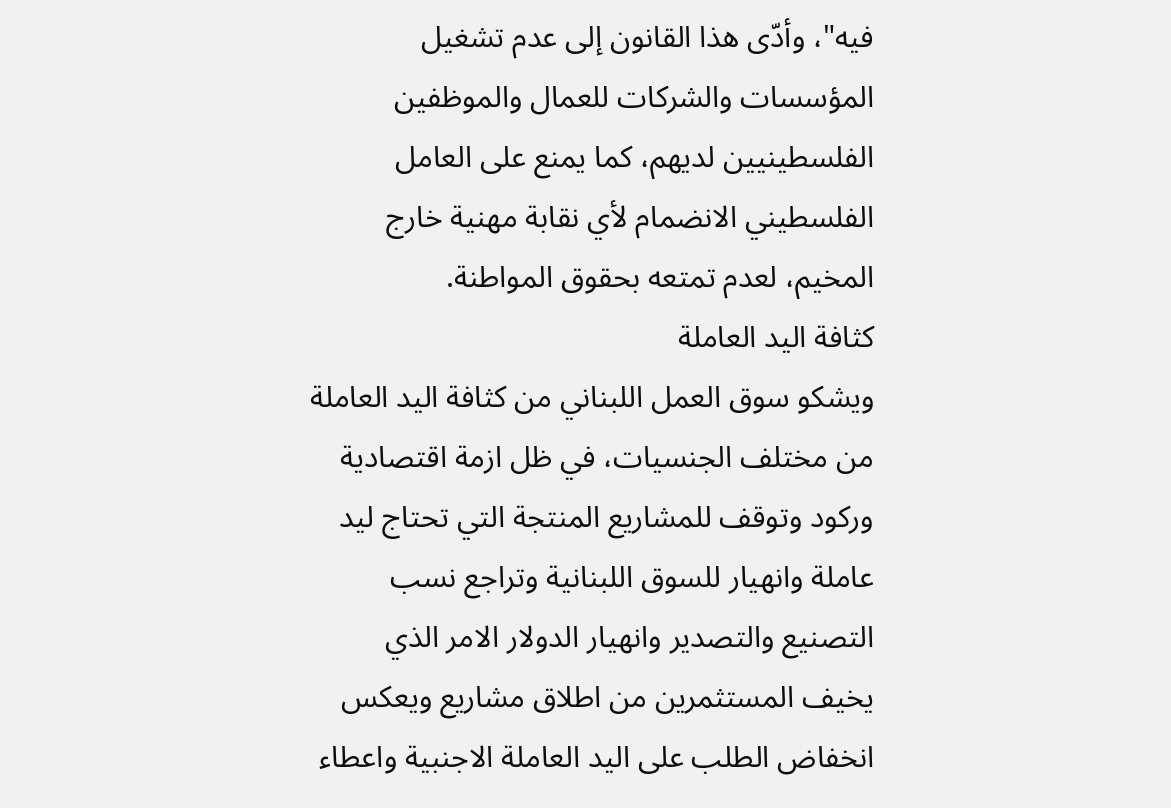فيه"، وأدّى هذا القانون إلى عدم تشغيل المؤسسات والشركات للعمال والموظفين الفلسطينيين لديهم، كما يمنع على العامل الفلسطيني الانضمام لأي نقابة مهنية خارج المخيم، لعدم تمتعه بحقوق المواطنة.
كثافة اليد العاملة
ويشكو سوق العمل اللبناني من كثافة اليد العاملة من مختلف الجنسيات، في ظل ازمة اقتصادية وركود وتوقف للمشاريع المنتجة التي تحتاج ليد عاملة وانهيار للسوق اللبنانية وتراجع نسب التصنيع والتصدير وانهيار الدولار الامر الذي يخيف المستثمرين من اطلاق مشاريع ويعكس انخفاض الطلب على اليد العاملة الاجنبية واعطاء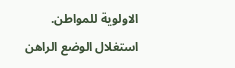الاولوية للمواطن.
استغلال الوضع الراهن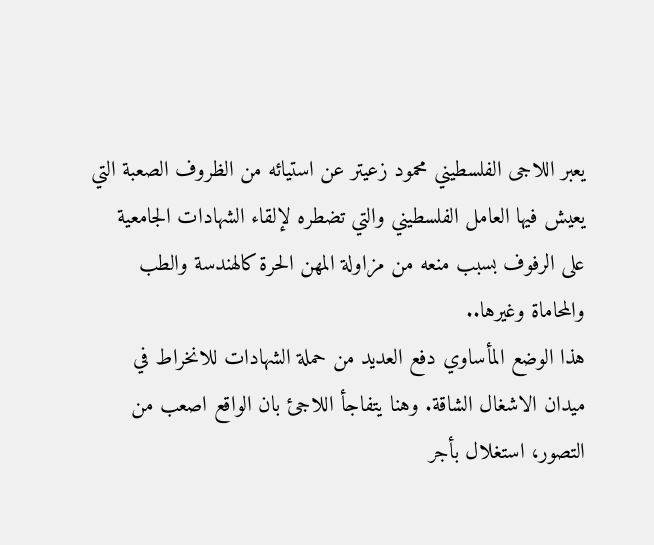يعبر اللاجى الفلسطيني محمود زعيتر عن استيائه من الظروف الصعبة التي يعيش فيها العامل الفلسطيني والتي تضطره لإلقاء الشهادات الجامعية على الرفوف بسبب منعه من مزاولة المهن الحرة كالهندسة والطب والمحاماة وغيرها..
هذا الوضع المأساوي دفع العديد من حملة الشهادات للانخراط في ميدان الاشغال الشاقة. وهنا يتفاجأ اللاجئ بان الواقع اصعب من التصور، استغلال بأجر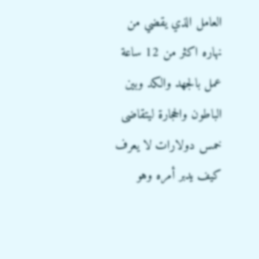العامل الذي يقضي من نهاره اكثر من 12 ساعة عمل بالجهد والكد وبين الباطون والحجارة ليتقاضى خمس دولارات لا يعرف كيف يدبر أمره وهو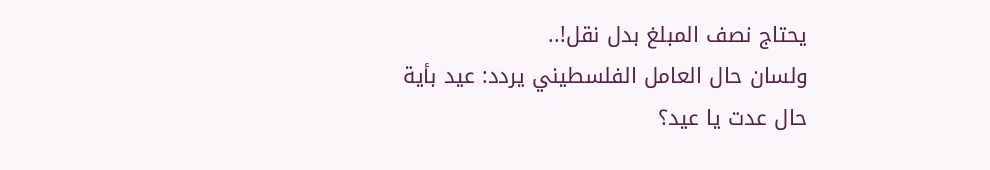يحتاج نصف المبلغ بدل نقل!..
ولسان حال العامل الفلسطيني يردد: عيد بأية حال عدت يا عيد؟